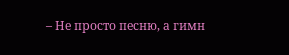– Не просто песню, а гимн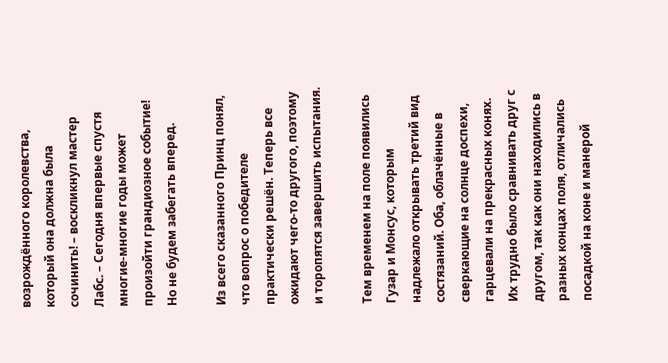возрождённого королевства, который она должна была сочинить! – воскликнул мастер Лабс. – Сегодня впервые спустя многие-многие годы может произойти грандиозное событие! Но не будем забегать вперед.

Из всего сказанного Принц понял, что вопрос о победителе практически решён. Теперь все ожидают чего-то другого, поэтому и торопятся завершить испытания.

Тем временем на поле появились Гузар и Монсус, которым надлежало открывать третий вид состязаний. Оба, облачённые в сверкающие на солнце доспехи, гарцевали на прекрасных конях. Их трудно было сравнивать друг с другом, так как они находились в разных концах поля, отличались посадкой на коне и манерой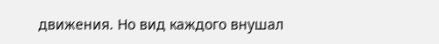движения. Но вид каждого внушал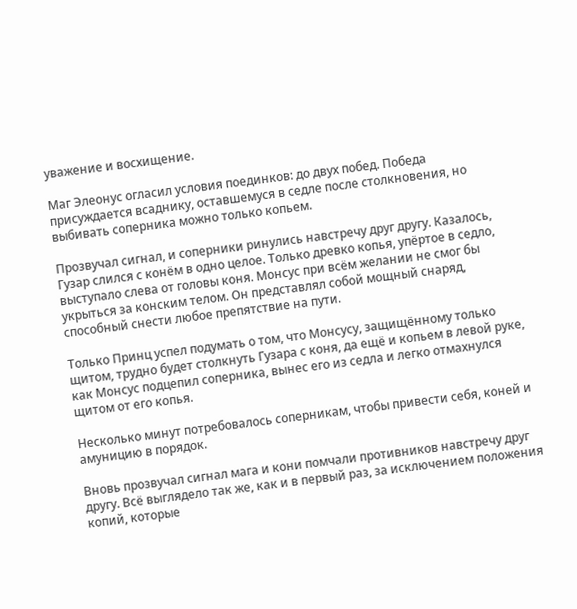уважение и восхищение.

Маг Элеонус огласил условия поединков: до двух побед. Победа присуждается всаднику, оставшемуся в седле после столкновения, но выбивать соперника можно только копьем.

Прозвучал сигнал, и соперники ринулись навстречу друг другу. Казалось, Гузар слился с конём в одно целое. Только древко копья, упёртое в седло, выступало слева от головы коня. Монсус при всём желании не смог бы укрыться за конским телом. Он представлял собой мощный снаряд, способный снести любое препятствие на пути.

Только Принц успел подумать о том, что Монсусу, защищённому только щитом, трудно будет столкнуть Гузара с коня, да ещё и копьем в левой руке, как Монсус подцепил соперника, вынес его из седла и легко отмахнулся щитом от его копья.

Несколько минут потребовалось соперникам, чтобы привести себя, коней и амуницию в порядок.

Вновь прозвучал сигнал мага и кони помчали противников навстречу друг другу. Всё выглядело так же, как и в первый раз, за исключением положения копий, которые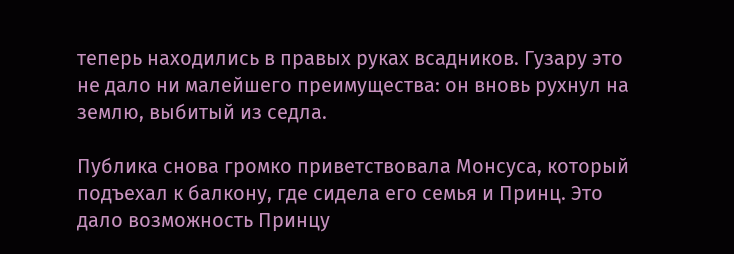теперь находились в правых руках всадников. Гузару это не дало ни малейшего преимущества: он вновь рухнул на землю, выбитый из седла.

Публика снова громко приветствовала Монсуса, который подъехал к балкону, где сидела его семья и Принц. Это дало возможность Принцу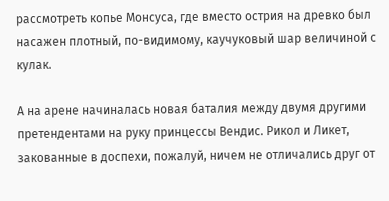рассмотреть копье Монсуса, где вместо острия на древко был насажен плотный, по-видимому, каучуковый шар величиной с кулак.

А на арене начиналась новая баталия между двумя другими претендентами на руку принцессы Вендис. Рикол и Ликет, закованные в доспехи, пожалуй, ничем не отличались друг от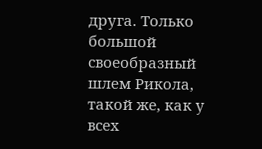друга. Только большой своеобразный шлем Рикола, такой же, как у всех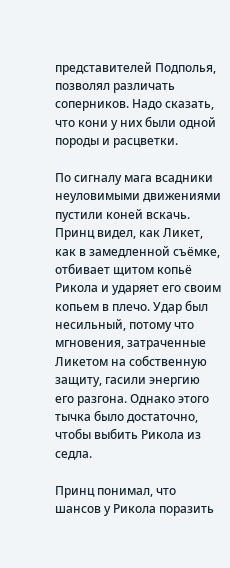представителей Подполья, позволял различать соперников. Надо сказать, что кони у них были одной породы и расцветки.

По сигналу мага всадники неуловимыми движениями пустили коней вскачь. Принц видел, как Ликет, как в замедленной съёмке, отбивает щитом копьё Рикола и ударяет его своим копьем в плечо. Удар был несильный, потому что мгновения, затраченные Ликетом на собственную защиту, гасили энергию его разгона. Однако этого тычка было достаточно, чтобы выбить Рикола из седла.

Принц понимал, что шансов у Рикола поразить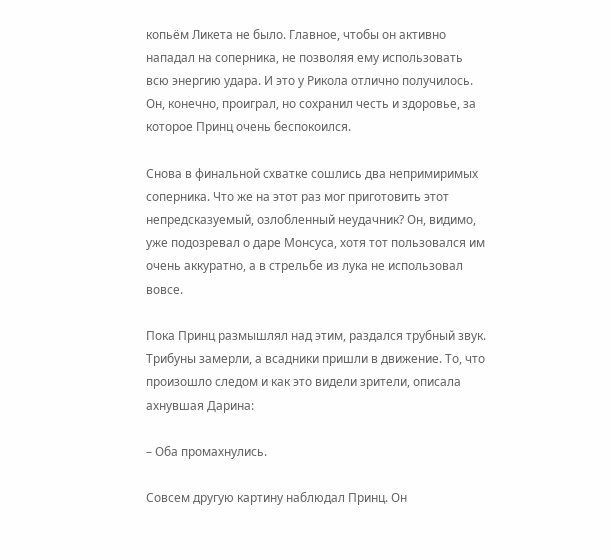копьём Ликета не было. Главное, чтобы он активно нападал на соперника, не позволяя ему использовать всю энергию удара. И это у Рикола отлично получилось. Он, конечно, проиграл, но сохранил честь и здоровье, за которое Принц очень беспокоился.

Снова в финальной схватке сошлись два непримиримых соперника. Что же на этот раз мог приготовить этот непредсказуемый, озлобленный неудачник? Он, видимо, уже подозревал о даре Монсуса, хотя тот пользовался им очень аккуратно, а в стрельбе из лука не использовал вовсе.

Пока Принц размышлял над этим, раздался трубный звук. Трибуны замерли, а всадники пришли в движение. То, что произошло следом и как это видели зрители, описала ахнувшая Дарина:

– Оба промахнулись.

Совсем другую картину наблюдал Принц. Он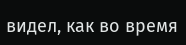видел, как во время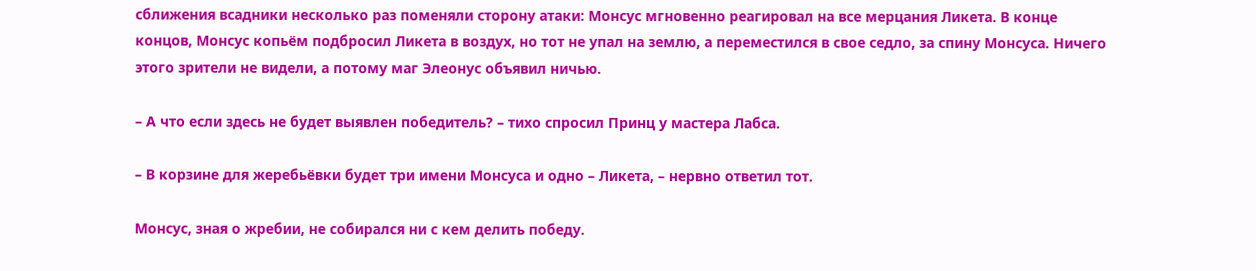сближения всадники несколько раз поменяли сторону атаки: Монсус мгновенно реагировал на все мерцания Ликета. В конце концов, Монсус копьём подбросил Ликета в воздух, но тот не упал на землю, а переместился в свое седло, за спину Монсуса. Ничего этого зрители не видели, а потому маг Элеонус объявил ничью.

– А что если здесь не будет выявлен победитель? – тихо спросил Принц у мастера Лабса.

– В корзине для жеребьёвки будет три имени Монсуса и одно – Ликета, – нервно ответил тот.

Монсус, зная о жребии, не собирался ни с кем делить победу.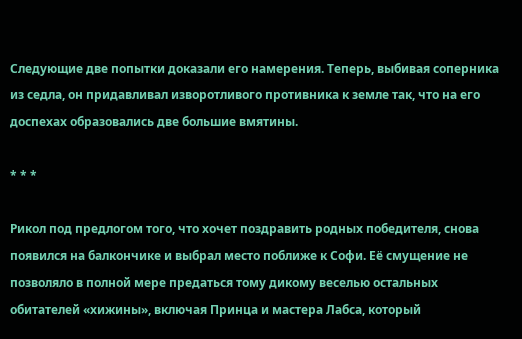Следующие две попытки доказали его намерения. Теперь, выбивая соперника из седла, он придавливал изворотливого противника к земле так, что на его доспехах образовались две большие вмятины.

* * *

Рикол под предлогом того, что хочет поздравить родных победителя, снова появился на балкончике и выбрал место поближе к Софи. Её смущение не позволяло в полной мере предаться тому дикому веселью остальных обитателей «хижины», включая Принца и мастера Лабса, который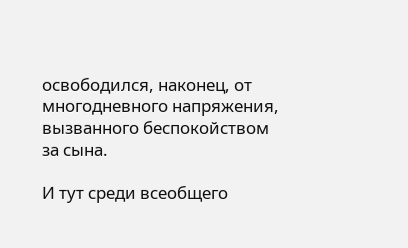освободился, наконец, от многодневного напряжения, вызванного беспокойством за сына.

И тут среди всеобщего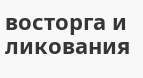восторга и ликования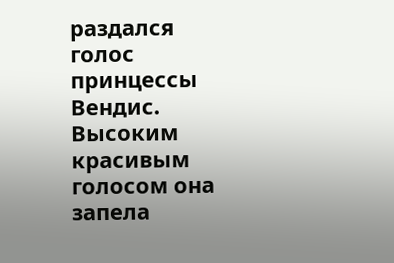раздался голос принцессы Вендис. Высоким красивым голосом она запела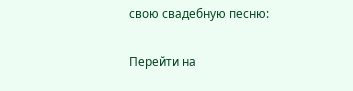свою свадебную песню:

Перейти на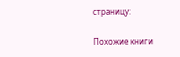страницу:

Похожие книги